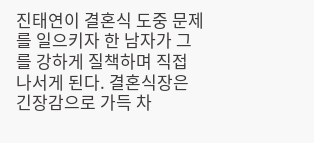진태연이 결혼식 도중 문제를 일으키자 한 남자가 그를 강하게 질책하며 직접 나서게 된다. 결혼식장은 긴장감으로 가득 차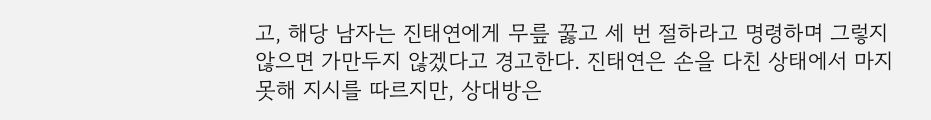고, 해당 남자는 진태연에게 무릎 꿇고 세 번 절하라고 명령하며 그렇지 않으면 가만두지 않겠다고 경고한다. 진태연은 손을 다친 상태에서 마지못해 지시를 따르지만, 상대방은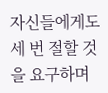자신들에게도 세 번 절할 것을 요구하며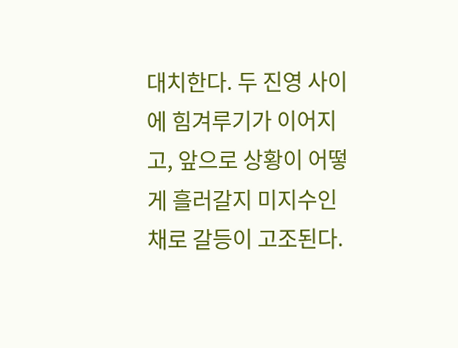대치한다. 두 진영 사이에 힘겨루기가 이어지고, 앞으로 상황이 어떻게 흘러갈지 미지수인 채로 갈등이 고조된다.